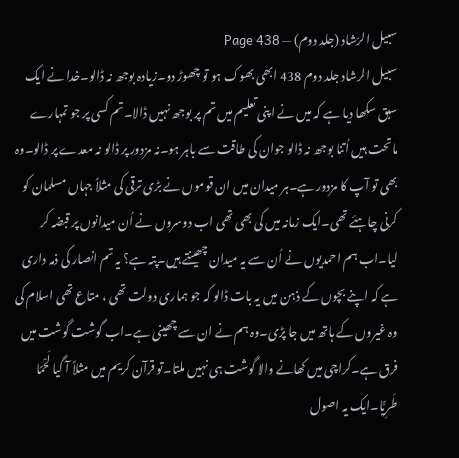سبیل الرّشاد (جلد دوم) — Page 438
سبیل الرشاد جلد دوم 438 ابھی بھوک ہو تو چھوڑ دو۔زیادہ بوجھ نہ ڈالو۔خدا نے ایک سبق سکھا دیا ہے کہ میں نے اپنی تعلیم میں تم پر بوجھ نہیں ڈالا۔تم کسی پر جو تمہارے ماتحت ہیں اُتنا بوجھ نہ ڈالو جوان کی طاقت سے باہر ہو۔نہ مزدور پر ڈالو نہ معدے پر ڈالو۔وہ بھی تو آپ کا مزدور ہے۔ہر میدان میں ان قوموں نے بڑی ترقی کی مثلاً جہاں مسلمان کو کرنی چاہئے تھی۔ایک زمانہ میں کی بھی تھی اب دوسروں نے اُن میدانوں پر قبضہ کر لیا۔اب ہم احمدیوں نے اُن سے یہ میدان چھینتے ہیں۔پتہ ہے؟ یہ تم انصار کی ذمہ داری ہے کہ اپنے بچوں کے ذہن میں یہ بات ڈالو کہ جو ہماری دولت تھی ، متاع تھی اسلام کی وہ غیروں کے ہاتھ میں جا پڑی۔وہ ہم نے ان سے چھینی ہے۔اب گوشت گوشت میں فرق ہے۔کراچی میں کھانے والا گوشت ہی نہیں ملتا۔تو قرآن کریم میں مثلاً آ گیا لَحْمًا طَرِيًّا۔ایک یہ اصول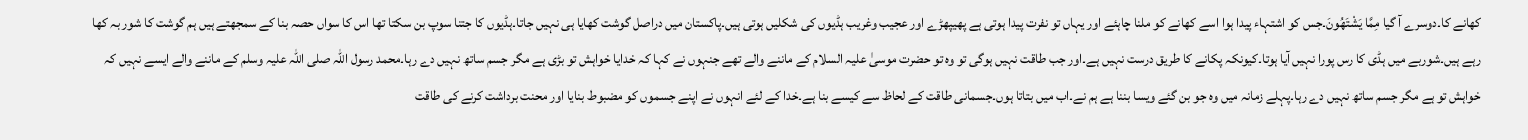کھانے کا۔دوسرے آ گیا مِمَّا يَشْتَهُونَ۔جس کو اشتہاء پیدا ہوا اسے کھانے کو ملنا چاہئے اور یہاں تو نفرت پیدا ہوتی ہے پھیپھڑے اور عجیب وغریب ہڈیوں کی شکلیں ہوتی ہیں۔پاکستان میں دراصل گوشت کھایا ہی نہیں جاتا۔ہڈیوں کا جتنا سوپ بن سکتا تھا اس کا سواں حصہ بنا کے سمجھتے ہیں ہم گوشت کا شور بہ کھا رہے ہیں۔شوربے میں ہڈی کا رس پورا نہیں آیا ہوتا۔کیونکہ پکانے کا طریق درست نہیں ہے۔اور جب طاقت نہیں ہوگی تو وہ تو حضرت موسیٰ علیہ السلام کے ماننے والے تھے جنہوں نے کہا کہ خدایا خواہش تو بڑی ہے مگر جسم ساتھ نہیں دے رہا۔محمد رسول اللہ صلی اللہ علیہ وسلم کے ماننے والے ایسے نہیں کہ خواہش تو ہے مگر جسم ساتھ نہیں دے رہا۔پہلے زمانہ میں وہ جو بن گئے ویسا بننا ہے ہم نے۔اب میں بتاتا ہوں۔جسمانی طاقت کے لحاظ سے کیسے بنا ہے۔خدا کے لئے انہوں نے اپنے جسموں کو مضبوط بنایا اور محنت برداشت کرنے کی طاقت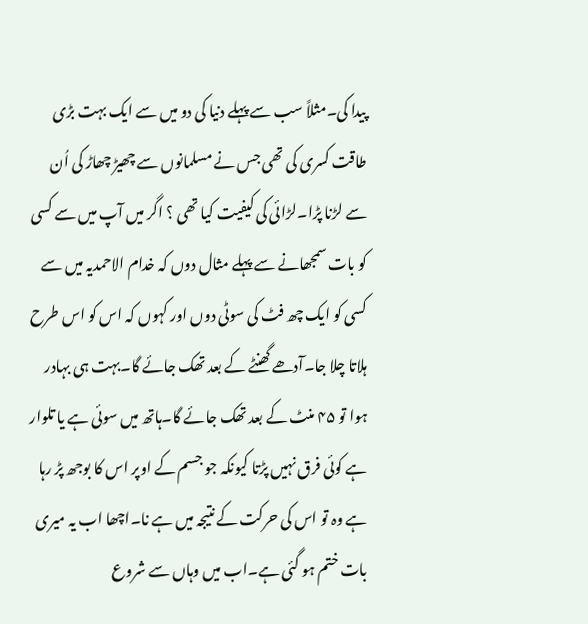پیدا کی۔مثلاً سب سے پہلے دنیا کی دو میں سے ایک بہت بڑی طاقت کسری کی تھی جس نے مسلمانوں سے چھیڑ چھاڑ کی اُن سے لڑنا پڑا۔لڑائی کی کیفیت کیا تھی ؟ اگر میں آپ میں سے کسی کو بات سمجھانے سے پہلے مثال دوں کہ خدام الاحمدیہ میں سے کسی کو ایک چھ فٹ کی سوٹی دوں اور کہوں کہ اس کو اس طرح ہلاتا چلا جا۔آدھے گھنٹے کے بعد تھک جائے گا۔بہت ہی بہادر ہوا تو ۴۵ منٹ کے بعد تھک جائے گا۔ہاتھ میں سوئی ہے یا تلوار ہے کوئی فرق نہیں پڑتا کیونکہ جو جسم کے اوپر اس کا بوجھ پڑ رہا ہے وہ تو اس کی حرکت کے نتیجہ میں ہے نا۔اچھا اب یہ میری بات ختم ہو گئی ہے۔اب میں وہاں سے شروع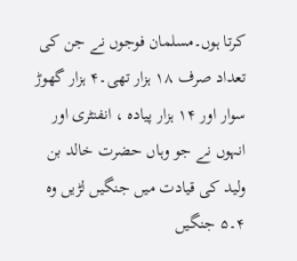کرتا ہوں۔مسلمان فوجوں نے جن کی تعداد صرف ۱۸ ہزار تھی۔۴ ہزار گھوڑ سوار اور ۱۴ ہزار پیادہ ، انفنٹری اور انہوں نے جو وہاں حضرت خالد بن ولید کی قیادت میں جنگیں لڑیں وہ ۴۔۵ جنگیں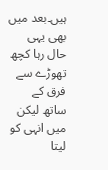ہیں۔بعد میں بھی یہی حال رہا کچھ تھوڑے سے فرق کے ساتھ لیکن میں انہی کو لیتا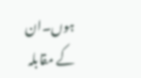ہوں۔ان کے مقابلہ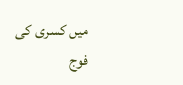میں کسری کی فوج